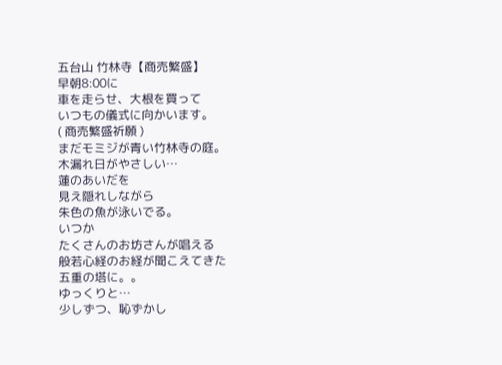五台山 竹林寺【商売繁盛】
早朝8:00に
車を走らせ、大根を買って
いつもの儀式に向かいます。
( 商売繁盛祈願 )
まだモミジが青い竹林寺の庭。
木漏れ日がやさしい…
蓮のあいだを
見え隠れしながら
朱色の魚が泳いでる。
いつか
たくさんのお坊さんが唱える
般若心経のお経が聞こえてきた
五重の塔に。。
ゆっくりと…
少しずつ、恥ずかし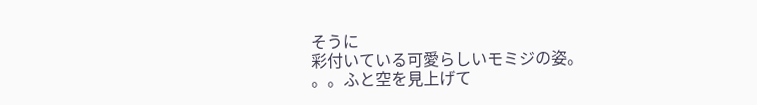そうに
彩付いている可愛らしいモミジの姿。
。。ふと空を見上げて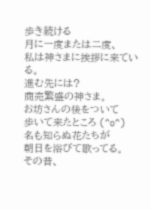歩き続ける
月に一度または二度、
私は神さまに挨拶に来ている。
進む先には?
商売繁盛の神さま。
お坊さんの後をついて
歩いて来たところ (^o^)
名も知らぬ花たちが
朝日を浴びて歌ってる。
その昔、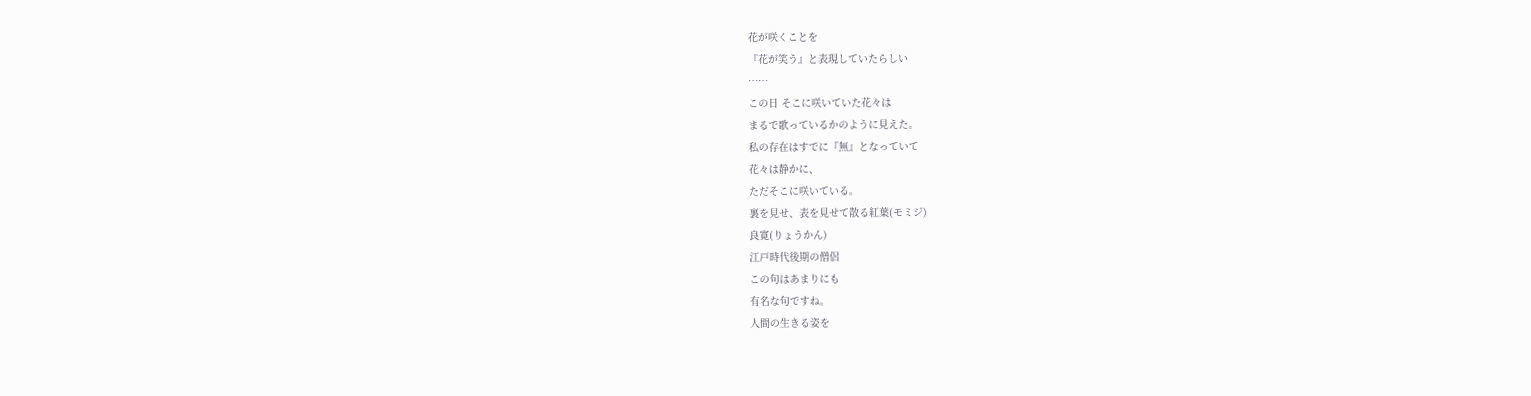花が咲くことを
『花が笑う』と表現していたらしい
……
この日 そこに咲いていた花々は
まるで歌っているかのように見えた。
私の存在はすでに『無』となっていて
花々は静かに、
ただそこに咲いている。
裏を見せ、表を見せて散る紅葉(モミジ)
良寛(りょうかん)
江戸時代後期の僧侶
この句はあまりにも
有名な句ですね。
人間の生きる姿を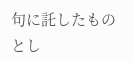句に託したものとし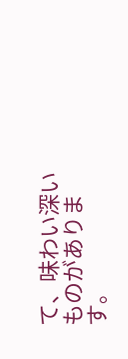て、味わい深いものがあります。